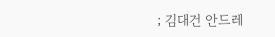; 김대건 안드레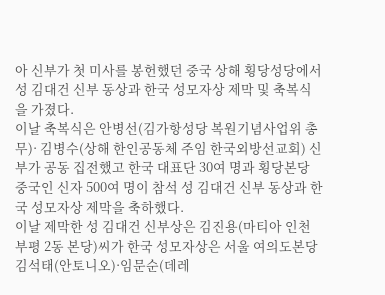아 신부가 첫 미사를 봉헌했던 중국 상해 횡당성당에서 성 김대건 신부 동상과 한국 성모자상 제막 및 축복식을 가졌다.
이날 축복식은 안병선(김가항성당 복원기념사업위 총무)· 김병수(상해 한인공동체 주임 한국외방선교회) 신부가 공동 집전했고 한국 대표단 30여 명과 횡당본당 중국인 신자 500여 명이 참석 성 김대건 신부 동상과 한국 성모자상 제막을 축하했다.
이날 제막한 성 김대건 신부상은 김진용(마티아 인천 부평 2동 본당)씨가 한국 성모자상은 서울 여의도본당 김석태(안토니오)·임문순(데레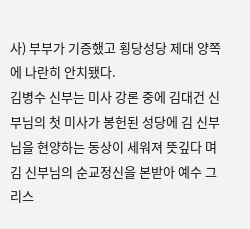사) 부부가 기증했고 횡당성당 제대 양쪽에 나란히 안치됐다.
김병수 신부는 미사 강론 중에 김대건 신부님의 첫 미사가 봉헌된 성당에 김 신부님을 현양하는 동상이 세워져 뜻깊다 며 김 신부님의 순교정신을 본받아 예수 그리스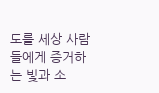도를 세상 사람들에게 증거하는 빛과 소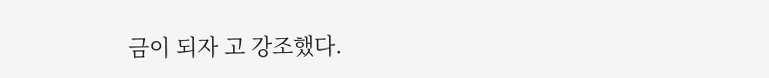금이 되자 고 강조했다.